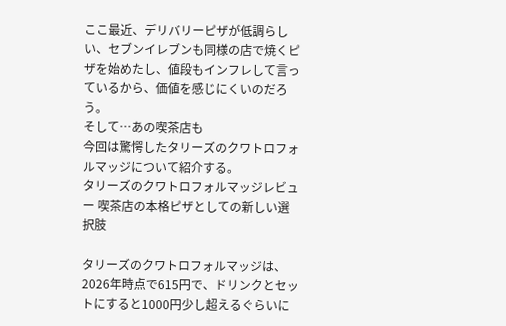ここ最近、デリバリーピザが低調らしい、セブンイレブンも同様の店で焼くピザを始めたし、値段もインフレして言っているから、価値を感じにくいのだろう。
そして…あの喫茶店も
今回は驚愕したタリーズのクワトロフォルマッジについて紹介する。
タリーズのクワトロフォルマッジレビュー 喫茶店の本格ピザとしての新しい選択肢

タリーズのクワトロフォルマッジは、2026年時点で615円で、ドリンクとセットにすると1000円少し超えるぐらいに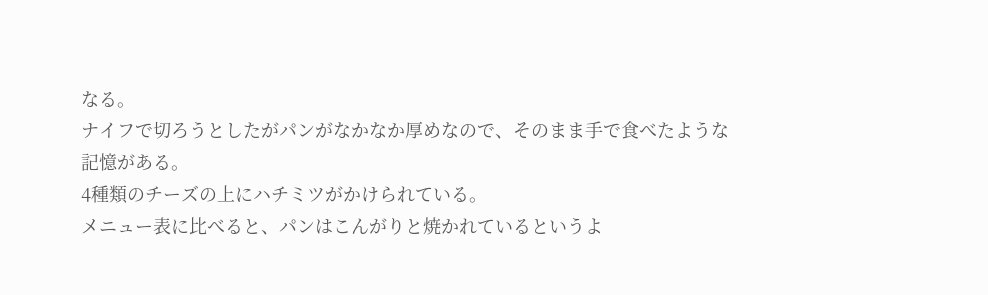なる。
ナイフで切ろうとしたがパンがなかなか厚めなので、そのまま手で食べたような記憶がある。
4種類のチーズの上にハチミツがかけられている。
メニュー表に比べると、パンはこんがりと焼かれているというよ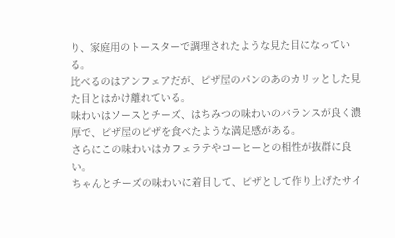り、家庭用のトースターで調理されたような見た目になっている。
比べるのはアンフェアだが、ピザ屋のパンのあのカリッとした見た目とはかけ離れている。
味わいはソースとチーズ、はちみつの味わいのバランスが良く濃厚で、ピザ屋のピザを食べたような満足感がある。
さらにこの味わいはカフェラテやコーヒーとの相性が抜群に良い。
ちゃんとチーズの味わいに着目して、ピザとして作り上げたサイ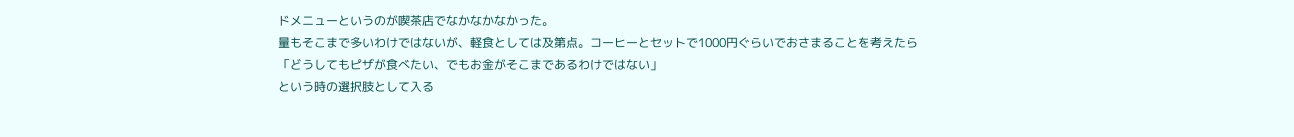ドメニューというのが喫茶店でなかなかなかった。
量もそこまで多いわけではないが、軽食としては及第点。コーヒーとセットで1000円ぐらいでおさまることを考えたら
「どうしてもピザが食べたい、でもお金がそこまであるわけではない」
という時の選択肢として入る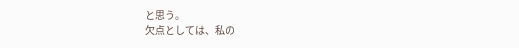と思う。
欠点としては、私の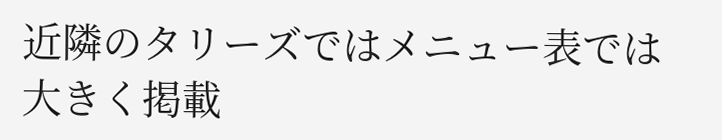近隣のタリーズではメニュー表では大きく掲載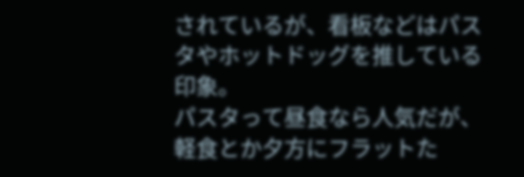されているが、看板などはパスタやホットドッグを推している印象。
パスタって昼食なら人気だが、軽食とか夕方にフラットた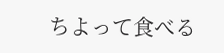ちよって食べる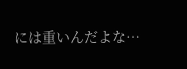には重いんだよな…